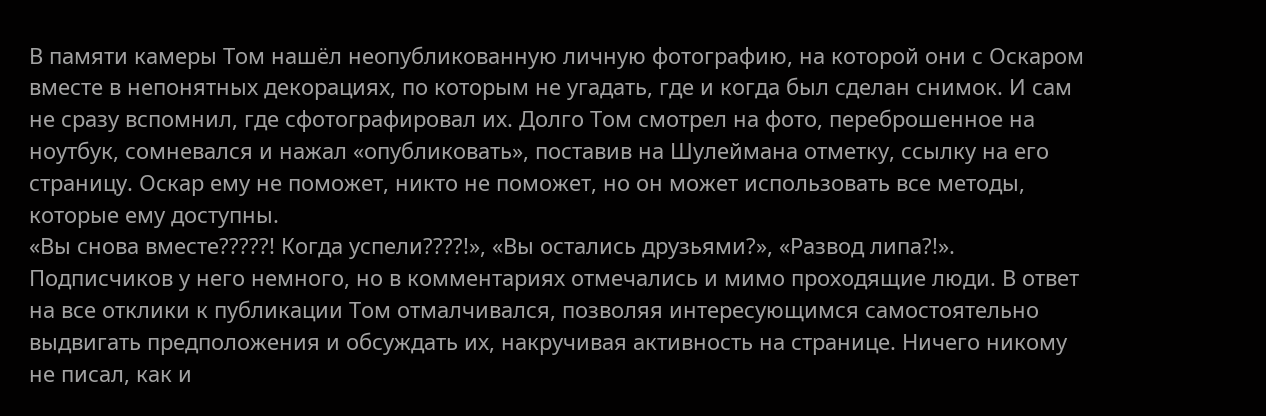В памяти камеры Том нашёл неопубликованную личную фотографию, на которой они с Оскаром вместе в непонятных декорациях, по которым не угадать, где и когда был сделан снимок. И сам не сразу вспомнил, где сфотографировал их. Долго Том смотрел на фото, переброшенное на ноутбук, сомневался и нажал «опубликовать», поставив на Шулеймана отметку, ссылку на его страницу. Оскар ему не поможет, никто не поможет, но он может использовать все методы, которые ему доступны.
«Вы снова вместе?????! Когда успели????!», «Вы остались друзьями?», «Развод липа?!». Подписчиков у него немного, но в комментариях отмечались и мимо проходящие люди. В ответ на все отклики к публикации Том отмалчивался, позволяя интересующимся самостоятельно выдвигать предположения и обсуждать их, накручивая активность на странице. Ничего никому не писал, как и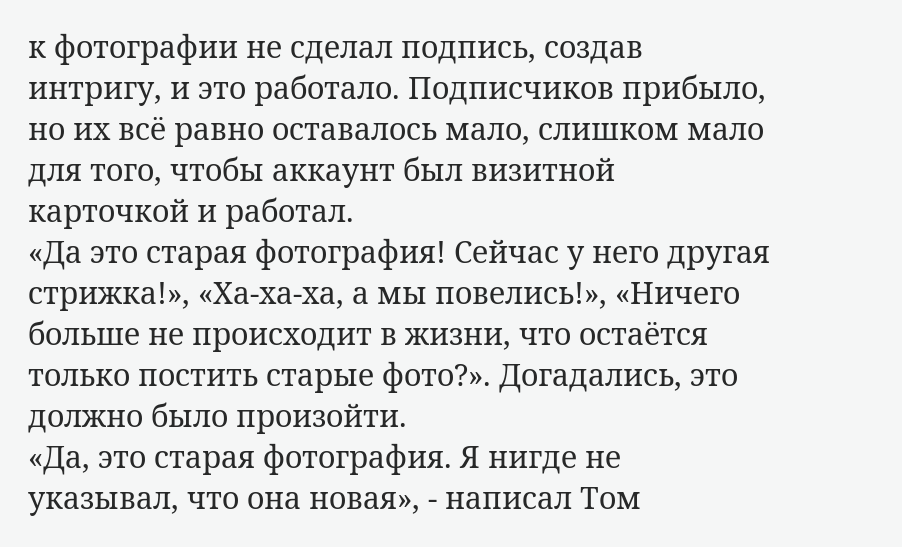к фотографии не сделал подпись, создав интригу, и это работало. Подписчиков прибыло, но их всё равно оставалось мало, слишком мало для того, чтобы аккаунт был визитной карточкой и работал.
«Да это старая фотография! Сейчас у него другая стрижка!», «Ха-ха-ха, а мы повелись!», «Ничего больше не происходит в жизни, что остаётся только постить старые фото?». Догадались, это должно было произойти.
«Да, это старая фотография. Я нигде не указывал, что она новая», - написал Том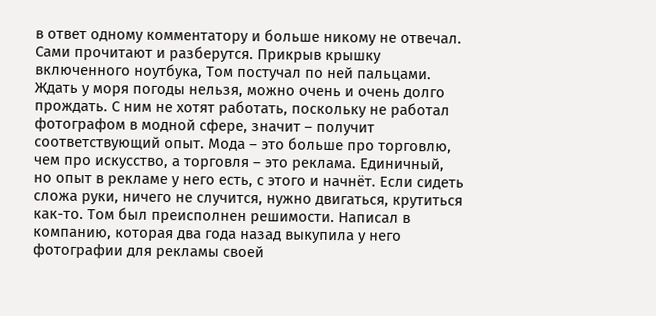в ответ одному комментатору и больше никому не отвечал. Сами прочитают и разберутся. Прикрыв крышку включенного ноутбука, Том постучал по ней пальцами.
Ждать у моря погоды нельзя, можно очень и очень долго прождать. С ним не хотят работать, поскольку не работал фотографом в модной сфере, значит – получит соответствующий опыт. Мода – это больше про торговлю, чем про искусство, а торговля – это реклама. Единичный, но опыт в рекламе у него есть, с этого и начнёт. Если сидеть сложа руки, ничего не случится, нужно двигаться, крутиться как-то. Том был преисполнен решимости. Написал в компанию, которая два года назад выкупила у него фотографии для рекламы своей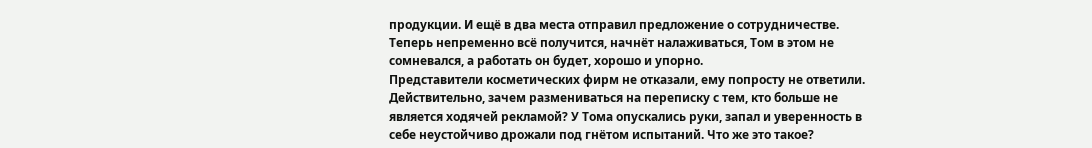продукции. И ещё в два места отправил предложение о сотрудничестве. Теперь непременно всё получится, начнёт налаживаться, Том в этом не сомневался, а работать он будет, хорошо и упорно.
Представители косметических фирм не отказали, ему попросту не ответили. Действительно, зачем размениваться на переписку с тем, кто больше не является ходячей рекламой? У Тома опускались руки, запал и уверенность в себе неустойчиво дрожали под гнётом испытаний. Что же это такое?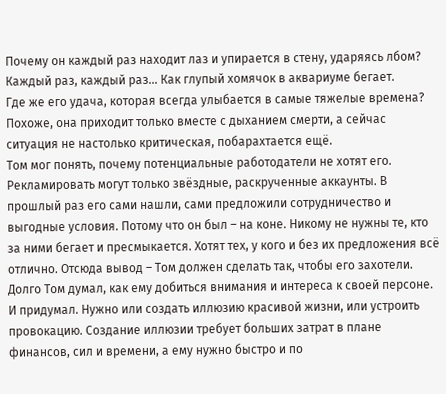Почему он каждый раз находит лаз и упирается в стену, ударяясь лбом? Каждый раз, каждый раз… Как глупый хомячок в аквариуме бегает.
Где же его удача, которая всегда улыбается в самые тяжелые времена? Похоже, она приходит только вместе с дыханием смерти, а сейчас ситуация не настолько критическая, побарахтается ещё.
Том мог понять, почему потенциальные работодатели не хотят его. Рекламировать могут только звёздные, раскрученные аккаунты. В прошлый раз его сами нашли, сами предложили сотрудничество и выгодные условия. Потому что он был – на коне. Никому не нужны те, кто за ними бегает и пресмыкается. Хотят тех, у кого и без их предложения всё отлично. Отсюда вывод – Том должен сделать так, чтобы его захотели.
Долго Том думал, как ему добиться внимания и интереса к своей персоне. И придумал. Нужно или создать иллюзию красивой жизни, или устроить провокацию. Создание иллюзии требует больших затрат в плане финансов, сил и времени, а ему нужно быстро и по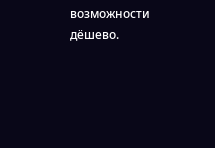возможности дёшево.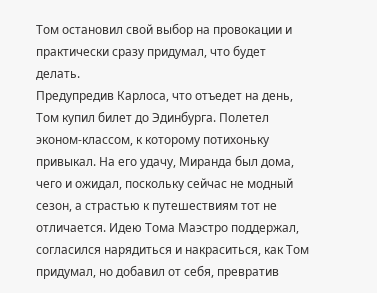Том остановил свой выбор на провокации и практически сразу придумал, что будет делать.
Предупредив Карлоса, что отъедет на день, Том купил билет до Эдинбурга. Полетел эконом-классом, к которому потихоньку привыкал. На его удачу, Миранда был дома, чего и ожидал, поскольку сейчас не модный сезон, а страстью к путешествиям тот не отличается. Идею Тома Маэстро поддержал, согласился нарядиться и накраситься, как Том придумал, но добавил от себя, превратив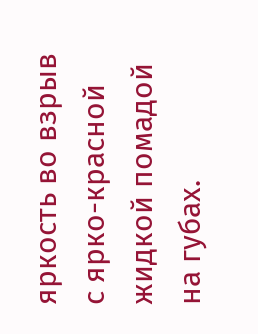яркость во взрыв с ярко-красной жидкой помадой на губах.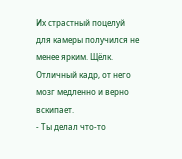Их страстный поцелуй для камеры получился не менее ярким. Щёлк. Отличный кадр, от него мозг медленно и верно вскипает.
- Ты делал что-то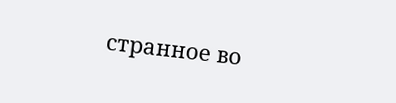странное во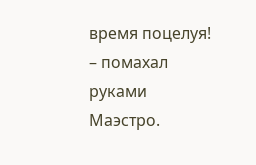время поцелуя! – помахал руками Маэстро.